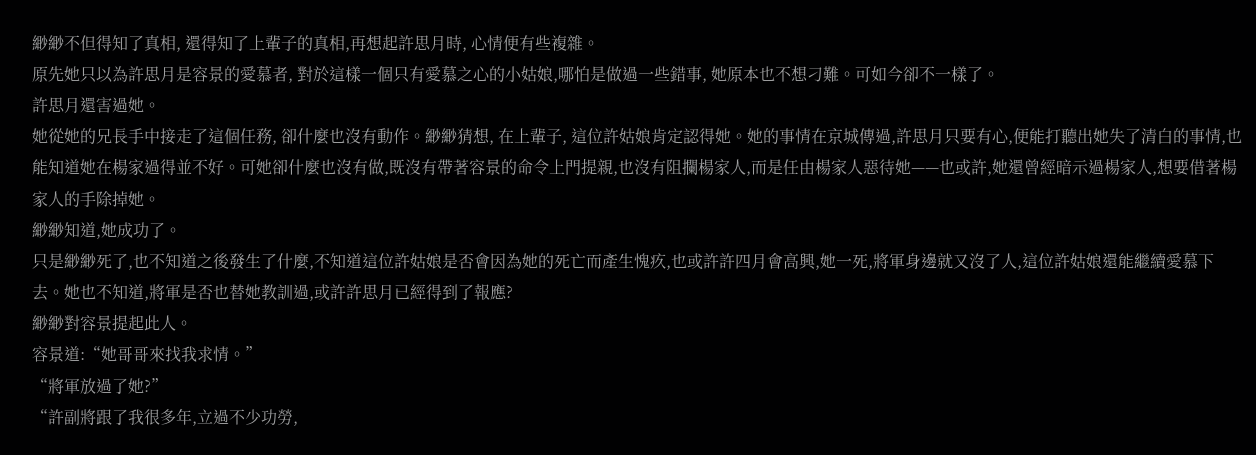緲緲不但得知了真相, 還得知了上輩子的真相,再想起許思月時, 心情便有些複雜。
原先她只以為許思月是容景的愛慕者, 對於這樣一個只有愛慕之心的小姑娘,哪怕是做過一些錯事, 她原本也不想刁難。可如今卻不一樣了。
許思月還害過她。
她從她的兄長手中接走了這個任務, 卻什麼也沒有動作。緲緲猜想, 在上輩子, 這位許姑娘肯定認得她。她的事情在京城傳過,許思月只要有心,便能打聽出她失了清白的事情,也能知道她在楊家過得並不好。可她卻什麼也沒有做,既沒有帶著容景的命令上門提親,也沒有阻攔楊家人,而是任由楊家人惡待她——也或許,她還曾經暗示過楊家人,想要借著楊家人的手除掉她。
緲緲知道,她成功了。
只是緲緲死了,也不知道之後發生了什麼,不知道這位許姑娘是否會因為她的死亡而產生愧疚,也或許許四月會高興,她一死,將軍身邊就又沒了人,這位許姑娘還能繼續愛慕下去。她也不知道,將軍是否也替她教訓過,或許許思月已經得到了報應?
緲緲對容景提起此人。
容景道:“她哥哥來找我求情。”
“將軍放過了她?”
“許副將跟了我很多年,立過不少功勞,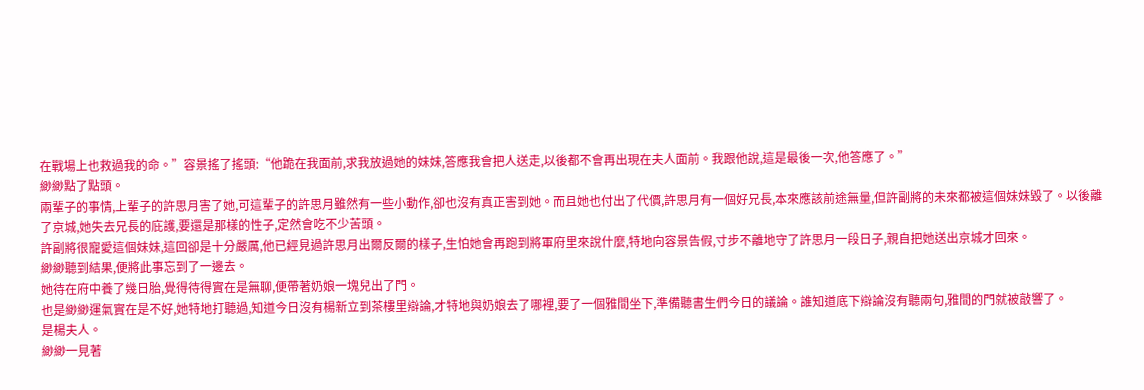在戰場上也救過我的命。”容景搖了搖頭:“他跪在我面前,求我放過她的妹妹,答應我會把人送走,以後都不會再出現在夫人面前。我跟他說,這是最後一次,他答應了。”
緲緲點了點頭。
兩輩子的事情,上輩子的許思月害了她,可這輩子的許思月雖然有一些小動作,卻也沒有真正害到她。而且她也付出了代價,許思月有一個好兄長,本來應該前途無量,但許副將的未來都被這個妹妹毀了。以後離了京城,她失去兄長的庇護,要還是那樣的性子,定然會吃不少苦頭。
許副將很寵愛這個妹妹,這回卻是十分嚴厲,他已經見過許思月出爾反爾的樣子,生怕她會再跑到將軍府里來說什麼,特地向容景告假,寸步不離地守了許思月一段日子,親自把她送出京城才回來。
緲緲聽到結果,便將此事忘到了一邊去。
她待在府中養了幾日胎,覺得待得實在是無聊,便帶著奶娘一塊兒出了門。
也是緲緲運氣實在是不好,她特地打聽過,知道今日沒有楊新立到茶樓里辯論,才特地與奶娘去了哪裡,要了一個雅間坐下,準備聽書生們今日的議論。誰知道底下辯論沒有聽兩句,雅間的門就被敲響了。
是楊夫人。
緲緲一見著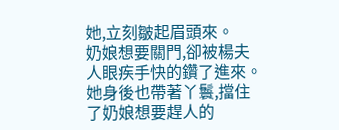她,立刻皺起眉頭來。
奶娘想要關門,卻被楊夫人眼疾手快的鑽了進來。她身後也帶著丫鬟,擋住了奶娘想要趕人的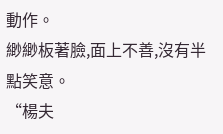動作。
緲緲板著臉,面上不善,沒有半點笑意。
“楊夫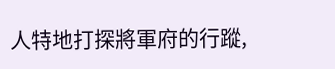人特地打探將軍府的行蹤,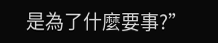是為了什麼要事?”